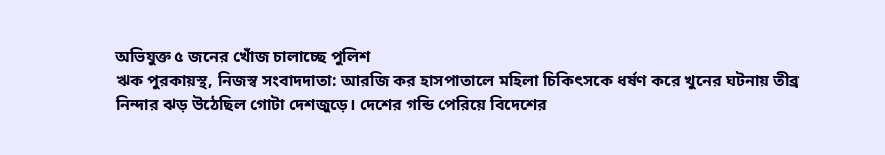অভিযুক্ত ৫ জনের খোঁজ চালাচ্ছে পুলিশ
ঋক পুরকায়স্থ, নিজস্ব সংবাদদাতা: আরজি কর হাসপাতালে মহিলা চিকিৎসকে ধর্ষণ করে খুনের ঘটনায় তীব্র নিন্দার ঝড় উঠেছিল গোটা দেশজুড়ে। দেশের গন্ডি পেরিয়ে বিদেশের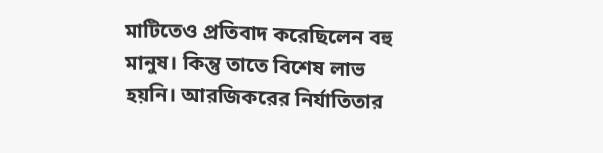মাটিতেও প্রতিবাদ করেছিলেন বহু মানুষ। কিন্তু তাতে বিশেষ লাভ হয়নি। আরজিকরের নির্যাতিতার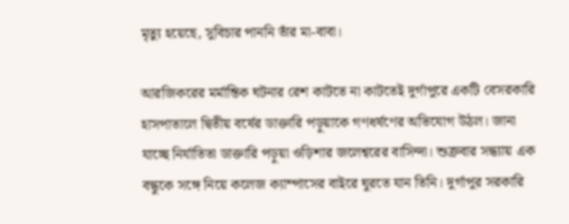মৃত্যু হয়েছে, সুবিচার পাননি তাঁর মা-বাবা।

আরজিকরের মর্মান্তিক ঘটনার রেশ কাটতে না কাটতেই দুর্গাপুরে একটি বেসরকারি হাসপাতালে দ্বিতীয় বর্ষের ডাক্তারি পড়ুয়াকে গণধর্ষণের অভিযোগ উঠল। জানা যাচ্ছে নির্যাতিতা ডাক্তারি পড়ুয়া ওড়িশার জলেশ্বরের বাসিন্দা। শুক্রবার সন্ধ্যায় এক বন্ধুকে সঙ্গে নিয়ে কলেজ ক্যাম্পাসের বাইরে ঘুরতে যান তিনি। দুর্গাপুর সরকারি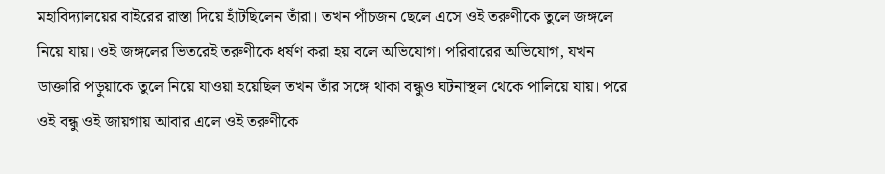মহাবিদ্যালয়ের বাইরের রাস্তা দিয়ে হাঁটছিলেন তাঁরা। তখন পাঁচজন ছেলে এসে ওই তরুণীকে তুলে জঙ্গলে নিয়ে যায়। ওই জঙ্গলের ভিতরেই তরুণীকে ধর্ষণ করা হয় বলে অভিযোগ। পরিবারের অভিযোগ, যখন ডাক্তারি পড়ুয়াকে তুলে নিয়ে যাওয়া হয়েছিল তখন তাঁর সঙ্গে থাকা বন্ধুও ঘটনাস্থল থেকে পালিয়ে যায়। পরে ওই বন্ধু ওই জায়গায় আবার এলে ওই তরুণীকে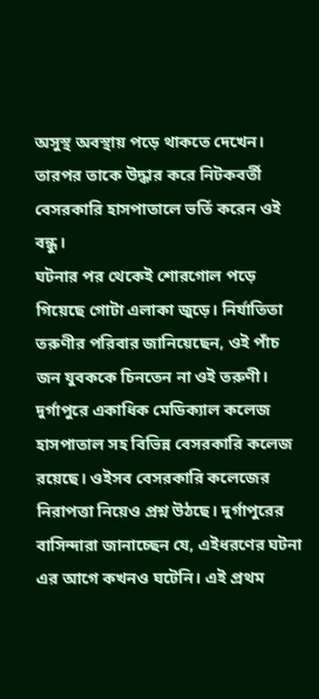অসুস্থ অবস্থায় পড়ে থাকতে দেখেন। তারপর তাকে উদ্ধার করে নিটকবর্তী বেসরকারি হাসপাতালে ভর্তি করেন ওই বন্ধু।
ঘটনার পর থেকেই শোরগোল পড়ে গিয়েছে গোটা এলাকা জুড়ে। নির্যাতিতা তরুণীর পরিবার জানিয়েছেন, ওই পাঁচ জন যুবককে চিনতেন না ওই তরুণী। দুর্গাপুরে একাধিক মেডিক্যাল কলেজ হাসপাতাল সহ বিভিন্ন বেসরকারি কলেজ রয়েছে। ওইসব বেসরকারি কলেজের নিরাপত্তা নিয়েও প্রশ্ন উঠছে। দুর্গাপুরের বাসিন্দারা জানাচ্ছেন যে, এইধরণের ঘটনা এর আগে কখনও ঘটেনি। এই প্রথম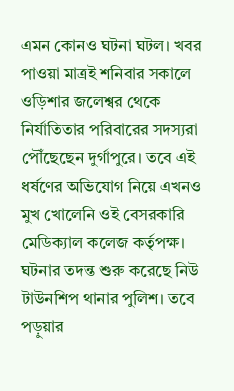এমন কোনও ঘটনা ঘটল। খবর পাওয়া মাত্রই শনিবার সকালে ওড়িশার জলেশ্বর থেকে নির্যাতিতার পরিবারের সদস্যরা পৌঁছেছেন দুর্গাপুরে। তবে এই ধর্ষণের অভিযোগ নিয়ে এখনও মুখ খোলেনি ওই বেসরকারি মেডিক্যাল কলেজ কর্তৃপক্ষ। ঘটনার তদন্ত শুরু করেছে নিউ টাউনশিপ থানার পুলিশ। তবে পড়ুয়ার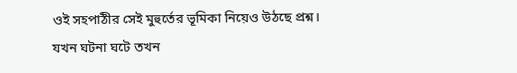ওই সহপাঠীর সেই মুহুর্তের ভূমিকা নিয়েও উঠছে প্রশ্ন। যখন ঘটনা ঘটে তখন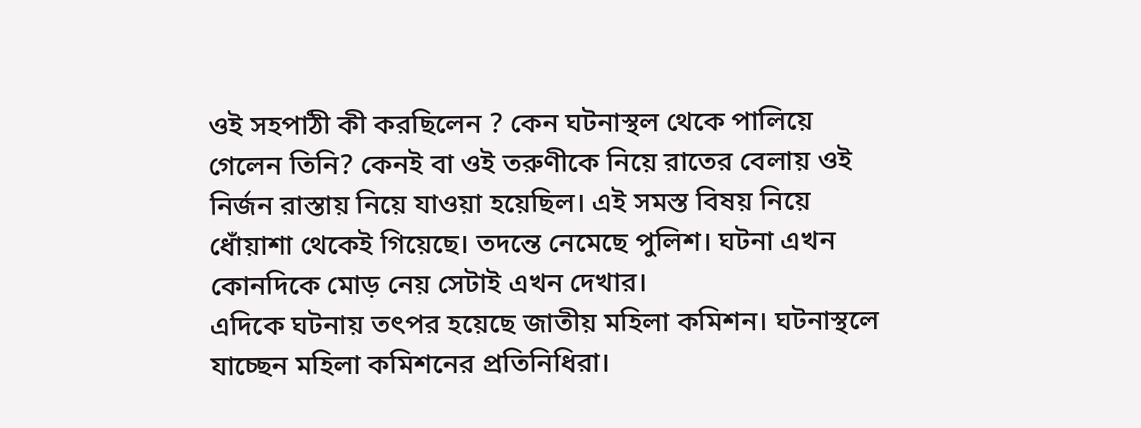ওই সহপাঠী কী করছিলেন ? কেন ঘটনাস্থল থেকে পালিয়ে গেলেন তিনি? কেনই বা ওই তরুণীকে নিয়ে রাতের বেলায় ওই নির্জন রাস্তায় নিয়ে যাওয়া হয়েছিল। এই সমস্ত বিষয় নিয়ে ধোঁয়াশা থেকেই গিয়েছে। তদন্তে নেমেছে পুলিশ। ঘটনা এখন কোনদিকে মোড় নেয় সেটাই এখন দেখার।
এদিকে ঘটনায় তৎপর হয়েছে জাতীয় মহিলা কমিশন। ঘটনাস্থলে যাচ্ছেন মহিলা কমিশনের প্রতিনিধিরা।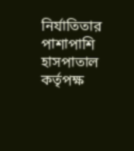নির্যাতিতার পাশাপাশি হাসপাতাল কর্তৃপক্ষ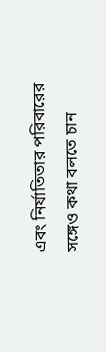এবং নির্যাতিতার পরিবারের সঙ্গেও কথা বলতে চান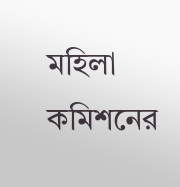মহিলা কমিশনের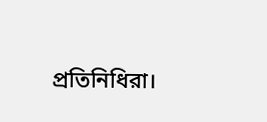প্রতিনিধিরা।